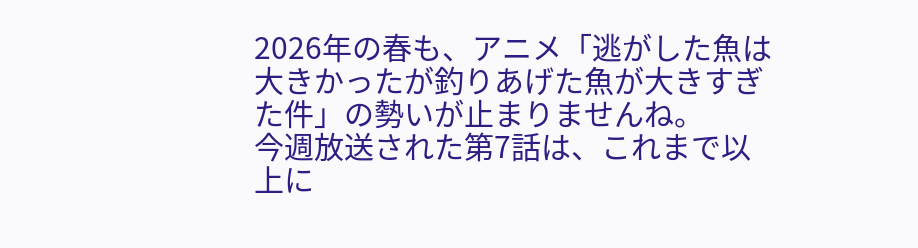2026年の春も、アニメ「逃がした魚は大きかったが釣りあげた魚が大きすぎた件」の勢いが止まりませんね。
今週放送された第7話は、これまで以上に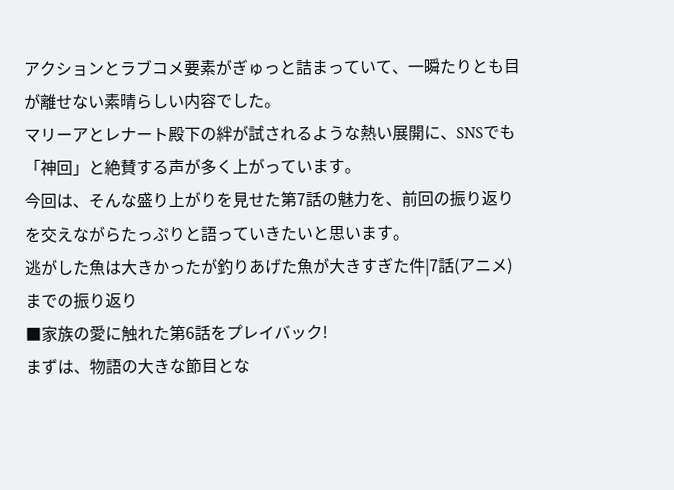アクションとラブコメ要素がぎゅっと詰まっていて、一瞬たりとも目が離せない素晴らしい内容でした。
マリーアとレナート殿下の絆が試されるような熱い展開に、SNSでも「神回」と絶賛する声が多く上がっています。
今回は、そんな盛り上がりを見せた第7話の魅力を、前回の振り返りを交えながらたっぷりと語っていきたいと思います。
逃がした魚は大きかったが釣りあげた魚が大きすぎた件|7話(アニメ)までの振り返り
■家族の愛に触れた第6話をプレイバック!
まずは、物語の大きな節目とな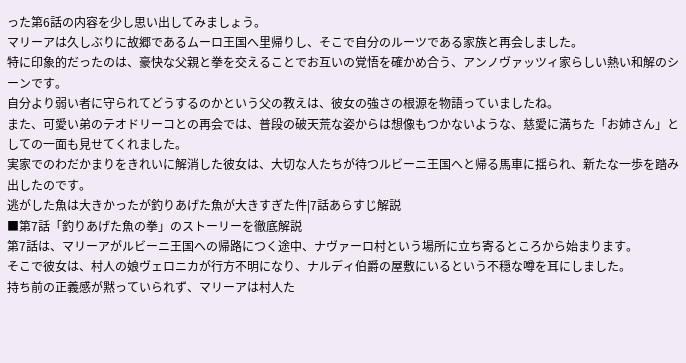った第6話の内容を少し思い出してみましょう。
マリーアは久しぶりに故郷であるムーロ王国へ里帰りし、そこで自分のルーツである家族と再会しました。
特に印象的だったのは、豪快な父親と拳を交えることでお互いの覚悟を確かめ合う、アンノヴァッツィ家らしい熱い和解のシーンです。
自分より弱い者に守られてどうするのかという父の教えは、彼女の強さの根源を物語っていましたね。
また、可愛い弟のテオドリーコとの再会では、普段の破天荒な姿からは想像もつかないような、慈愛に満ちた「お姉さん」としての一面も見せてくれました。
実家でのわだかまりをきれいに解消した彼女は、大切な人たちが待つルビーニ王国へと帰る馬車に揺られ、新たな一歩を踏み出したのです。
逃がした魚は大きかったが釣りあげた魚が大きすぎた件|7話あらすじ解説
■第7話「釣りあげた魚の拳」のストーリーを徹底解説
第7話は、マリーアがルビーニ王国への帰路につく途中、ナヴァーロ村という場所に立ち寄るところから始まります。
そこで彼女は、村人の娘ヴェロニカが行方不明になり、ナルディ伯爵の屋敷にいるという不穏な噂を耳にしました。
持ち前の正義感が黙っていられず、マリーアは村人た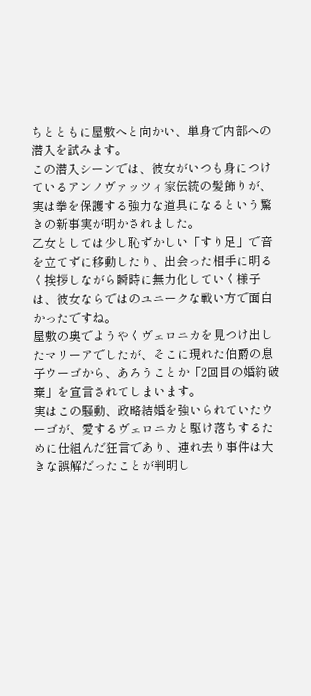ちとともに屋敷へと向かい、単身で内部への潜入を試みます。
この潜入シーンでは、彼女がいつも身につけているアンノヴァッツィ家伝統の髪飾りが、実は拳を保護する強力な道具になるという驚きの新事実が明かされました。
乙女としては少し恥ずかしい「すり足」で音を立てずに移動したり、出会った相手に明るく挨拶しながら瞬時に無力化していく様子は、彼女ならではのユニークな戦い方で面白かったですね。
屋敷の奥でようやくヴェロニカを見つけ出したマリーアでしたが、そこに現れた伯爵の息子ウーゴから、あろうことか「2回目の婚約破棄」を宣言されてしまいます。
実はこの騒動、政略結婚を強いられていたウーゴが、愛するヴェロニカと駆け落ちするために仕組んだ狂言であり、連れ去り事件は大きな誤解だったことが判明し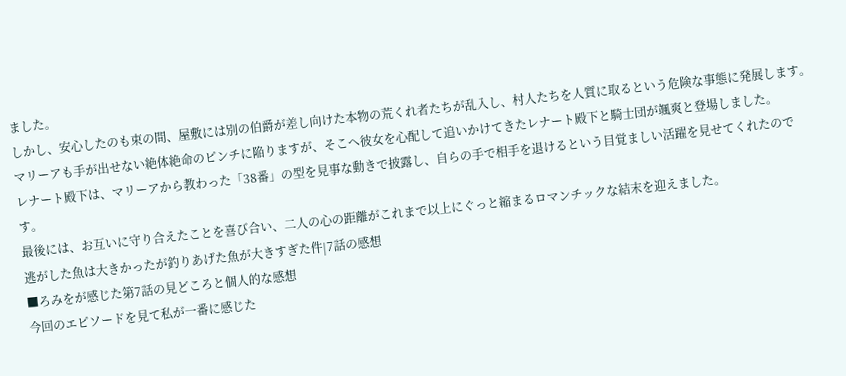ました。
しかし、安心したのも束の間、屋敷には別の伯爵が差し向けた本物の荒くれ者たちが乱入し、村人たちを人質に取るという危険な事態に発展します。
マリーアも手が出せない絶体絶命のピンチに陥りますが、そこへ彼女を心配して追いかけてきたレナート殿下と騎士団が颯爽と登場しました。
レナート殿下は、マリーアから教わった「38番」の型を見事な動きで披露し、自らの手で相手を退けるという目覚ましい活躍を見せてくれたのです。
最後には、お互いに守り合えたことを喜び合い、二人の心の距離がこれまで以上にぐっと縮まるロマンチックな結末を迎えました。
逃がした魚は大きかったが釣りあげた魚が大きすぎた件|7話の感想
■ろみをが感じた第7話の見どころと個人的な感想
今回のエピソードを見て私が一番に感じた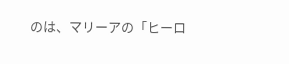のは、マリーアの「ヒーロ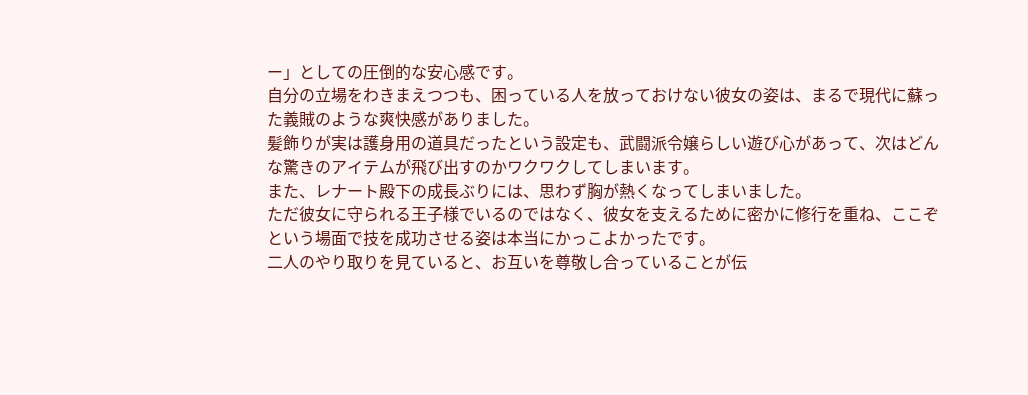ー」としての圧倒的な安心感です。
自分の立場をわきまえつつも、困っている人を放っておけない彼女の姿は、まるで現代に蘇った義賊のような爽快感がありました。
髪飾りが実は護身用の道具だったという設定も、武闘派令嬢らしい遊び心があって、次はどんな驚きのアイテムが飛び出すのかワクワクしてしまいます。
また、レナート殿下の成長ぶりには、思わず胸が熱くなってしまいました。
ただ彼女に守られる王子様でいるのではなく、彼女を支えるために密かに修行を重ね、ここぞという場面で技を成功させる姿は本当にかっこよかったです。
二人のやり取りを見ていると、お互いを尊敬し合っていることが伝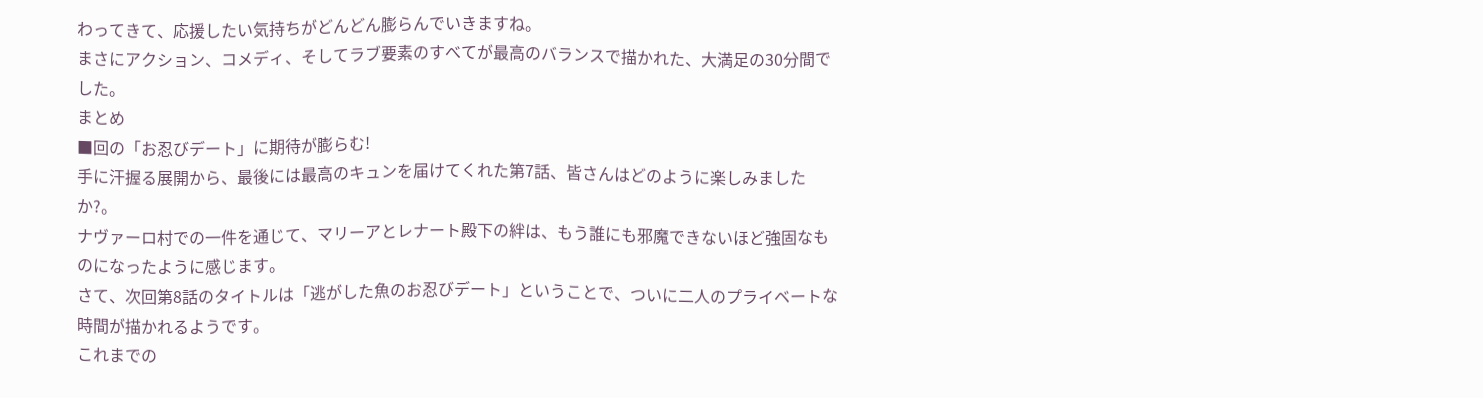わってきて、応援したい気持ちがどんどん膨らんでいきますね。
まさにアクション、コメディ、そしてラブ要素のすべてが最高のバランスで描かれた、大満足の30分間でした。
まとめ
■回の「お忍びデート」に期待が膨らむ!
手に汗握る展開から、最後には最高のキュンを届けてくれた第7話、皆さんはどのように楽しみましたか?。
ナヴァーロ村での一件を通じて、マリーアとレナート殿下の絆は、もう誰にも邪魔できないほど強固なものになったように感じます。
さて、次回第8話のタイトルは「逃がした魚のお忍びデート」ということで、ついに二人のプライベートな時間が描かれるようです。
これまでの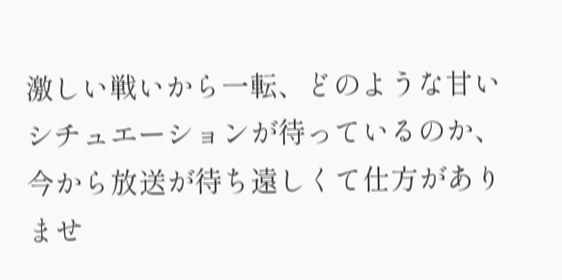激しい戦いから一転、どのような甘いシチュエーションが待っているのか、今から放送が待ち遠しくて仕方がありませ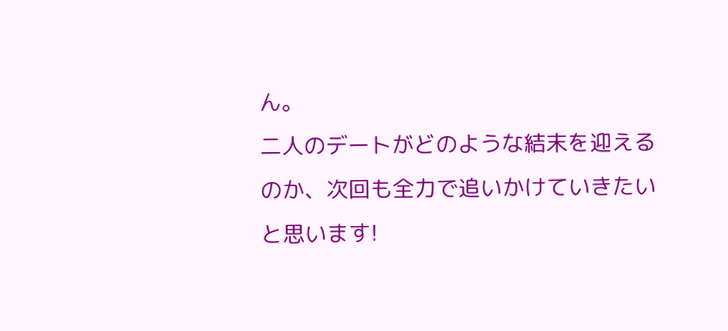ん。
二人のデートがどのような結末を迎えるのか、次回も全力で追いかけていきたいと思います!